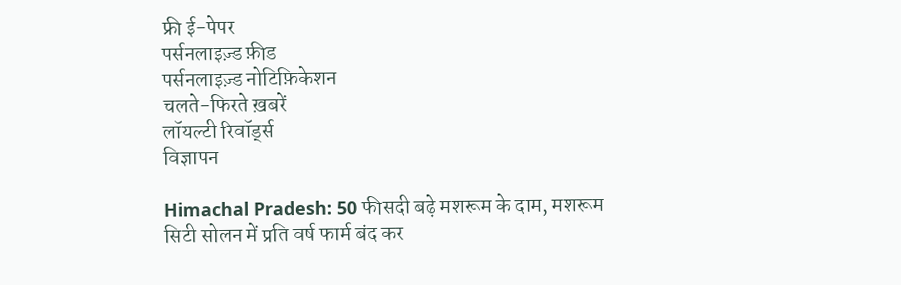फ्री ई-पेपर
पर्सनलाइज़्ड फ़ीड
पर्सनलाइज़्ड नोटिफ़िकेशन
चलते-फिरते ख़बरें
लॉयल्टी रिवॉर्ड्स
विज्ञापन

Himachal Pradesh: 50 फीसदी बढ़े मशरूम के दाम, मशरूम सिटी सोलन में प्रति वर्ष फार्म बंद कर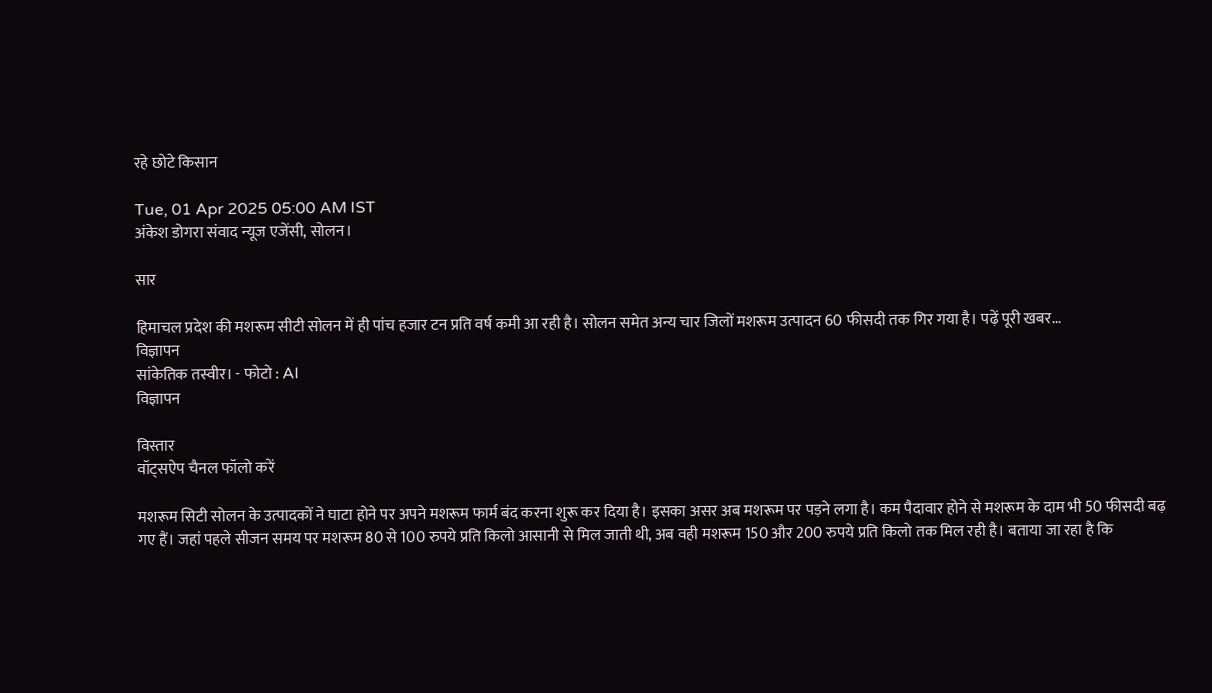रहे छोटे किसान

Tue, 01 Apr 2025 05:00 AM IST
अंकेश डोगरा संवाद न्यूज एजेंसी, सोलन।

सार

हिमाचल प्रदेश की मशरूम सीटी सोलन में ही पांच हजार टन प्रति वर्ष कमी आ रही है। सोलन समेत अन्य चार जिलों मशरूम उत्पादन 60 फीसदी तक गिर गया है। पढ़ें पूरी खबर...
विज्ञापन
सांकेतिक तस्वीर। - फोटो : AI
विज्ञापन

विस्तार
वॉट्सऐप चैनल फॉलो करें

मशरूम सिटी सोलन के उत्पादकों ने घाटा होने पर अपने मशरूम फार्म बंद करना शुरू कर दिया है। इसका असर अब मशरूम पर पड़ने लगा है। कम पैदावार होने से मशरूम के दाम भी 50 फीसदी बढ़ गए हैं। जहां पहले सीजन समय पर मशरूम 80 से 100 रुपये प्रति किलो आसानी से मिल जाती थी, अब वही मशरूम 150 और 200 रुपये प्रति किलो तक मिल रही है। बताया जा रहा है कि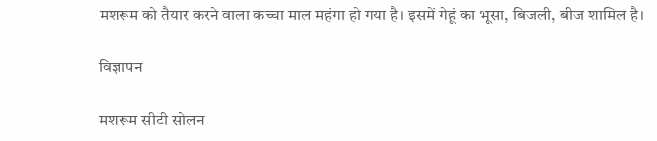मशरूम को तैयार करने वाला कच्चा माल महंगा हो गया है। इसमें गेहूं का भूसा, बिजली, बीज शामिल है।

विज्ञापन

मशरूम सीटी सोलन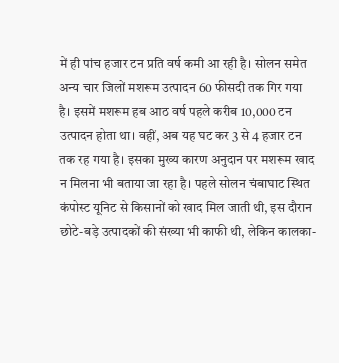में ही पांच हजार टन प्रति वर्ष कमी आ रही है। सोलन समेत अन्य चार जिलों मशरूम उत्पादन 60 फीसदी तक गिर गया है। इसमें मशरूम हब आठ वर्ष पहले करीब 10,000 टन उत्पादन होता था। वहीं, अब यह घट कर 3 से 4 हजार टन तक रह गया है। इसका मुख्य कारण अनुदान पर मशरूम खाद न मिलना भी बताया जा रहा है। पहले सोलन चंबाघाट स्थित कंपोस्ट यूनिट से किसानों को खाद मिल जाती थी, इस दौरान छोटे-बड़े उत्पादकों की संख्या भी काफी थी, लेकिन कालका-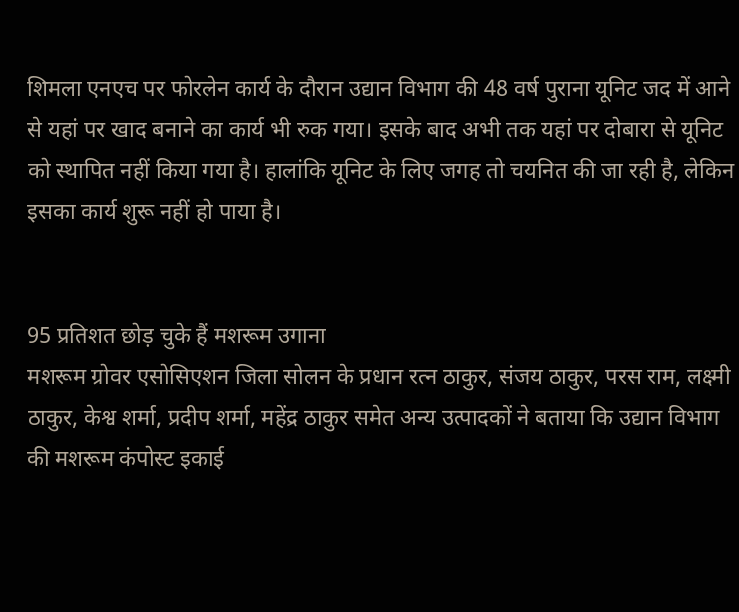शिमला एनएच पर फोरलेन कार्य के दौरान उद्यान विभाग की 48 वर्ष पुराना यूनिट जद में आने से यहां पर खाद बनाने का कार्य भी रुक गया। इसके बाद अभी तक यहां पर दोबारा से यूनिट को स्थापित नहीं किया गया है। हालांकि यूनिट के लिए जगह तो चयनित की जा रही है, लेकिन इसका कार्य शुरू नहीं हो पाया है।


95 प्रतिशत छोड़ चुके हैं मशरूम उगाना
मशरूम ग्रोवर एसोसिएशन जिला सोलन के प्रधान रत्न ठाकुर, संजय ठाकुर, परस राम, लक्ष्मी ठाकुर, केश्व शर्मा, प्रदीप शर्मा, महेंद्र ठाकुर समेत अन्य उत्पादकों ने बताया कि उद्यान विभाग की मशरूम कंपोस्ट इकाई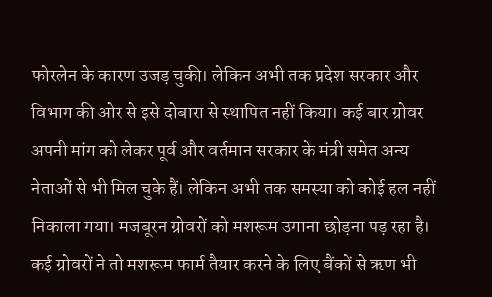फोरलेन के कारण उजड़ चुकी। लेकिन अभी तक प्रदेश सरकार और विभाग की ओर से इसे दोबारा से स्थापित नहीं किया। कई बार ग्रोवर अपनी मांग को लेकर पूर्व और वर्तमान सरकार के मंत्री समेत अन्य नेताओं से भी मिल चुके हैं। लेकिन अभी तक समस्या को कोई हल नहीं निकाला गया। मजबूरन ग्रोवरों को मशरूम उगाना छोड़ना पड़ रहा है। कई ग्रोवरों ने तो मशरूम फार्म तैयार करने के लिए बैंकों से ऋण भी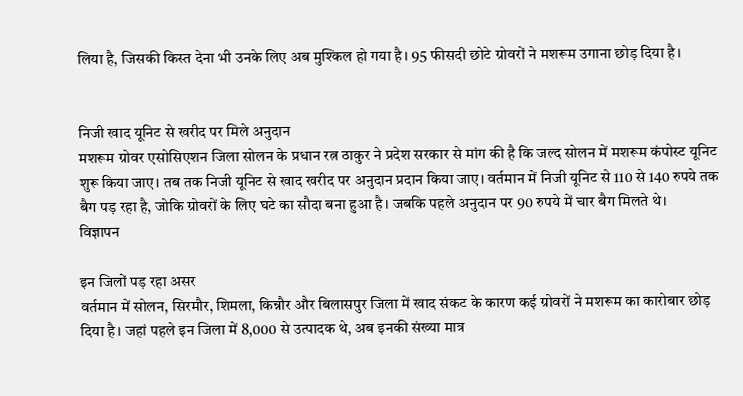लिया है, जिसकी किस्त देना भी उनके लिए अब मुश्किल हो गया है। 95 फीसदी छोटे ग्रोवरों ने मशरूम उगाना छोड़ दिया है।


निजी खाद यूनिट से खरीद पर मिले अनुदान
मशरूम ग्रोवर एसोसिएशन जिला सोलन के प्रधान रत्न ठाकुर ने प्रदेश सरकार से मांग की है कि जल्द सोलन में मशरूम कंपोस्ट यूनिट शुरू किया जाए। तब तक निजी यूनिट से खाद खरीद पर अनुदान प्रदान किया जाए। वर्तमान में निजी यूनिट से 110 से 140 रुपये तक बैग पड़ रहा है, जोकि ग्रोवरों के लिए घटे का सौदा बना हुआ है। जबकि पहले अनुदान पर 90 रुपये में चार बैग मिलते थे।
विज्ञापन

इन जिलों पड़ रहा असर
वर्तमान में सोलन, सिरमौर, शिमला, किन्नौर और बिलासपुर जिला में खाद संकट के कारण कई ग्रोवरों ने मशरूम का कारोबार छोड़ दिया है। जहां पहले इन जिला में 8,000 से उत्पादक थे, अब इनकी संख्या मात्र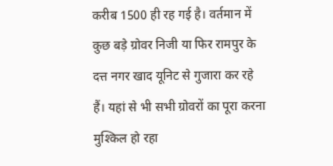करीब 1500 ही रह गई है। वर्तमान में कुछ बड़े ग्रोवर निजी या फिर रामपुर के दत्त नगर खाद यूनिट से गुजारा कर रहे हैं। यहां से भी सभी ग्रोवरों का पूरा करना मुश्किल हो रहा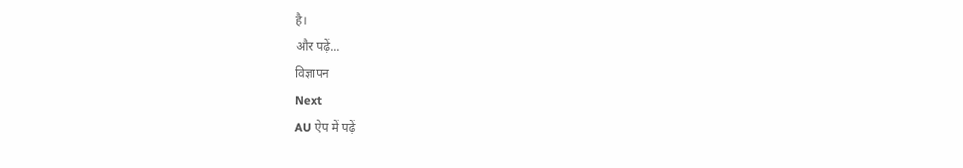है।
और पढ़ें...
विज्ञापन
Next
AU ऐप में पढ़ें